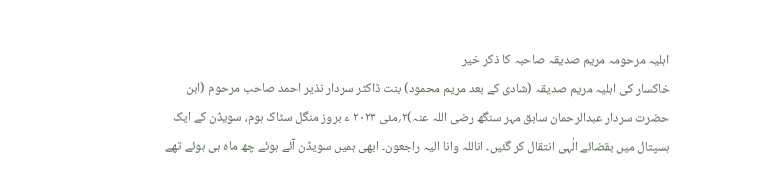اہلیہ مرحومہ مریم صدیقہ صاحبہ کا ذکر خیر
خاکسار کی اہلیہ مریم صدیقہ (شادی کے بعد مریم محمود) بنت ڈاکٹر سردار نذیر احمد صاحب مرحوم (ابن حضرت سردار عبدالرحمان سابق مہر سنگھ رضی اللہ عنہ)۲؍مئی ۲۰۲۳ ء بروز منگل سٹاک ہوم، سویڈن کے ایک ہسپتال میں بقضائے الٰہی انتقال کر گئیں۔ اناللہ وانا الیہ راجعون۔ ابھی ہمیں سویڈن آئے ہوئے چھ ماہ ہی ہوئے تھے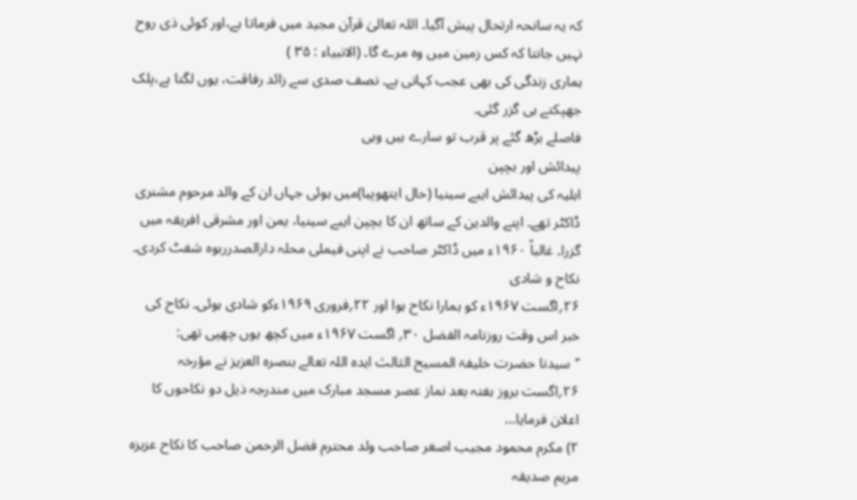کہ یہ سانحہ ارتحال پیش آگیا۔ اللہ تعالیٰ قرآن مجید میں فرماتا ہے،اور کوئی ذی روح نہیں جانتا کہ کس زمین میں وہ مرے گا۔ (الانبیاء : ۳۵ )
ہماری زندگی کی بھی عجب کہانی ہے۔ نصف صدی سے زائد رفاقت، یوں لگتا ہے،پلک جھپکتے ہی گزر گئی۔
فاصلے بڑھ گئے پر قرب تو سارے ہیں وہی
پیدائش اور بچپن
اہلیہ کی پیدائش ایبے سینیا (حال ایتھوپیا)میں ہوئی جہاں ان کے والد مرحوم مشنری ڈاکٹر تھے۔ اپنے والدین کے ساتھ ان کا بچپن ایبے سینیا، یمن اور مشرقی افریقہ میں گزرا۔ غالباً ۱۹۶۰ء میں ڈاکٹر صاحب نے اپنی فیملی محلہ دارالصدرربوہ شفٹ کردی۔
نکاح و شادی
۲۶؍اگست ۱۹۶۷ء کو ہمارا نکاح ہوا اور ۲۲؍فروری ۱۹۶۹ءکو شادی ہوئی۔ نکاح کی خبر اس وقت روزنامہ الفضل ۳۰؍ اگست ۱۹۶۷ء میں کچھ یوں چھپی تھی:
’’سیدنا حضرت خلیفۃ المسیح الثالث ایدہ اللہ تعالے بنصرہ العزیز نے مؤرخہ ۲۶؍اگست بروز ہفتہ بعد نماز عصر مسجد مبارک میں مندرجہ ذیل دو نکاحوں کا اعلان فرمایا…
۲) مکرم محمود مجیب اصغر صاحب ولد محترم فضل الرحمن صاحب کا نکاح عزیزہ مریم صدیقہ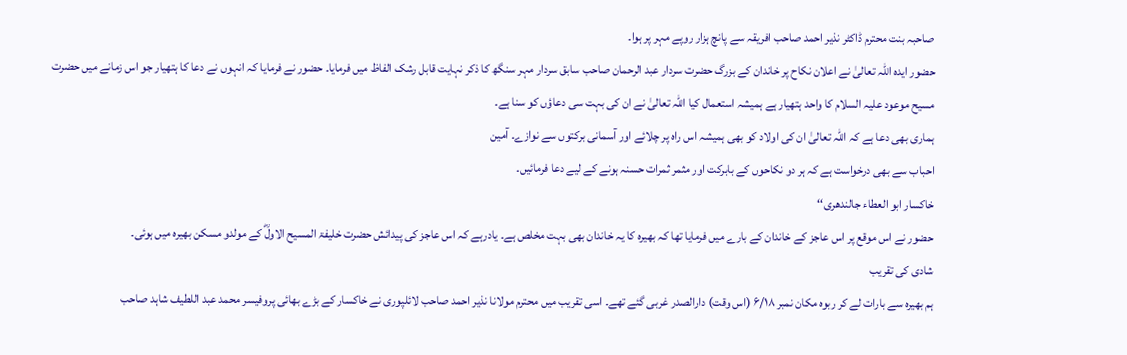صاحبہ بنت محترم ڈاکٹر نذیر احمد صاحب افریقہ سے پانچ ہزار روپے مہر پر ہوا۔
حضور ایدہ اللہ تعالیٰ نے اعلان نکاح پر خاندان کے بزرگ حضرت سردار عبد الرحمان صاحب سابق سردار مہر سنگھ کا ذکر نہایت قابل رشک الفاظ میں فرمایا۔ حضور نے فرمایا کہ انہوں نے دعا کا ہتھیار جو اس زمانے میں حضرت مسیح موعود علیہ السلام کا واحد ہتھیار ہے ہمیشہ استعمال کیا اللہ تعالیٰ نے ان کی بہت سی دعاؤں کو سنا ہے۔
ہماری بھی دعا ہے کہ اللہ تعالیٰ ان کی اولاد کو بھی ہمیشہ اس راہ پر چلائے اور آسمانی برکتوں سے نوازے۔ آمین
احباب سے بھی درخواست ہے کہ ہر دو نکاحوں کے بابرکت اور مثمر ثمرات حسنہ ہونے کے لیے دعا فرمائیں۔
خاکسار ابو العطاء جالندھری‘‘
حضور نے اس موقع پر اس عاجز کے خاندان کے بارے میں فرمایا تھا کہ بھیرہ کا یہ خاندان بھی بہت مخلص ہے۔ یادرہے کہ اس عاجز کی پیدائش حضرت خلیفۃ المسیح الاولؓ کے مولدو مسکن بھیرہ میں ہوئی۔
شادی کی تقریب
ہم بھیرہ سے بارات لے کر ربوہ مکان نمبر ۶/۱۸ (اس وقت) دارالصدر غربی گئے تھے۔ اسی تقریب میں محترم مولانا نذیر احمد صاحب لائلپوری نے خاکسار کے بڑے بھائی پروفیسر محمد عبد اللطیف شاہد صاحب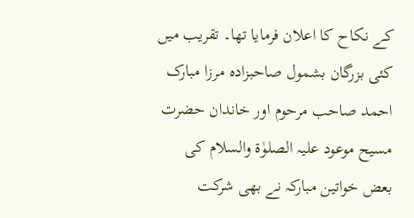کے نکاح کا اعلان فرمایا تھا۔ تقریب میں کئی بزرگان بشمول صاحبزادہ مرزا مبارک احمد صاحب مرحوم اور خاندان حضرت مسیح موعود علیہ الصلوٰۃ والسلام کی بعض خواتین مبارکہ نے بھی شرکت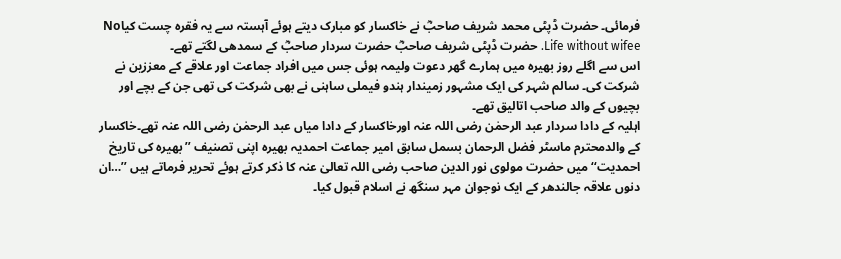فرمائی۔ حضرت ڈپٹی محمد شریف صاحبؓ نے خاکسار کو مبارک دیتے ہوئے آہستہ سے یہ فقرہ چست کیاNo Life without wifee. حضرت ڈپٹی شریف صاحبؓ حضرت سردار صاحبؓ کے سمدھی لگتے تھے۔
اس سے اگلے روز بھیرہ میں ہمارے گھر دعوت ولیمہ ہوئی جس میں افراد جماعت اور علاقے کے معززین نے شرکت کی۔ سالم شہر کی ایک مشہور زمیندار ہندو فیملی ساہنی نے بھی شرکت کی تھی جن کے بچے اور بچیوں کے والد صاحب اتالیق تھے۔
اہلیہ کے دادا سردار عبد الرحمٰن رضی اللہ عنہ اورخاکسار کے دادا میاں عبد الرحمٰن رضی اللہ عنہ تھے۔خاکسار کے والدمحترم ماسٹر فضل الرحمان بسمل سابق امیر جماعت احمدیہ بھیرہ اپنی تصنیف ’’بھیرہ کی تاریخ احمدیت‘‘ میں حضرت مولوی نور الدین صاحب رضی اللہ تعالیٰ عنہ کا ذکر کرتے ہوئے تحریر فرماتے ہیں ’’…ان دنوں علاقہ جالندھر کے ایک نوجوان مہر سنگھ نے اسلام قبول کیا۔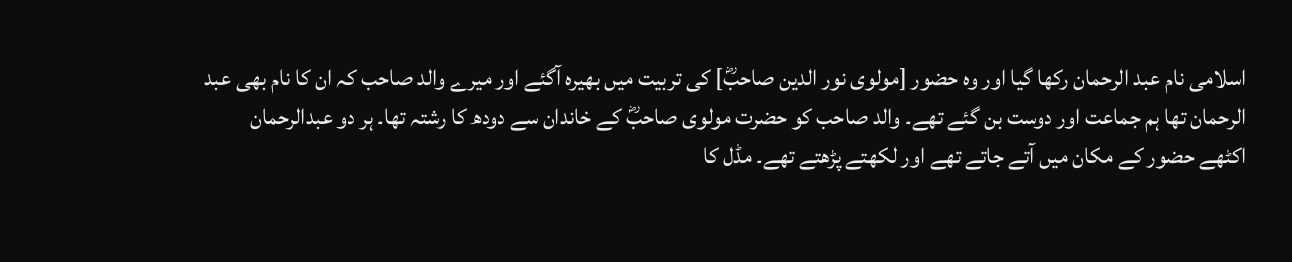اسلامی نام عبد الرحمان رکھا گیا اور وہ حضور [مولوی نور الدین صاحبؓ] کی تربیت میں بھیرہ آگئے اور میرے والد صاحب کہ ان کا نام بھی عبد الرحمان تھا ہم جماعت اور دوست بن گئے تھے۔ والد صاحب کو حضرت مولوی صاحبؓ کے خاندان سے دودھ کا رشتہ تھا۔ ہر دو عبدالرحمان اکٹھے حضور کے مکان میں آتے جاتے تھے اور لکھتے پڑھتے تھے۔ مڈل کا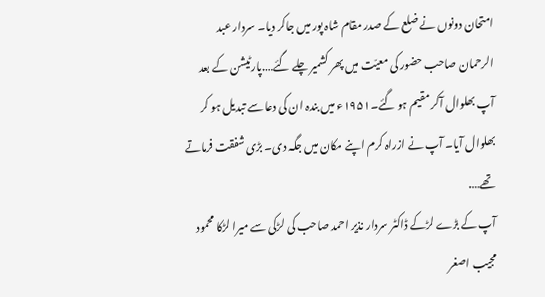امتحان دونوں نے ضلع کے صدر مقام شاہ پور میں جاکر دیا۔ سردار عبد الرحمان صاحب حضور کی معیّت میں پھر کشمیر چلے گئے….پارٹیشن کے بعد آپ بھلوال آکر مقیم ہو گئے۔۱۹۵۱ء میں بندہ ان کی دعا سے تبدیل ہو کر بھلوال آیا۔ آپ نے ازراہ کرم اپنے مکان میں جگہ دی۔ بڑی شفقت فرماتے تھے….
آپ کے بڑے لڑکے ڈاکٹر سردار نذیر احمد صاحب کی لڑکی سے میرا لڑکا محمود مجیب اصغر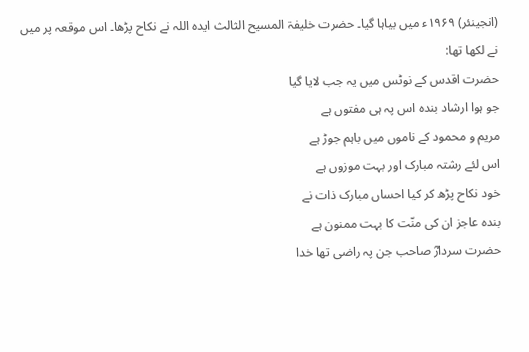(انجینئر) ۱۹۶۹ء میں بیاہا گیا۔ حضرت خلیفۃ المسیح الثالث ایدہ اللہ نے نکاح پڑھا۔ اس موقعہ پر میں نے لکھا تھا:
حضرت اقدس کے نوٹس میں یہ جب لایا گیا
جو ہوا ارشاد بندہ اس پہ ہی مفتوں ہے
مریم و محمود کے ناموں میں باہم جوڑ ہے
اس لئے رشتہ مبارک اور بہت موزوں ہے
خود نکاح پڑھ کر کیا احساں مبارک ذات نے
بندہ عاجز ان کی منّت کا بہت ممنون ہے
حضرت سردارؓ صاحب جن پہ راضی تھا خدا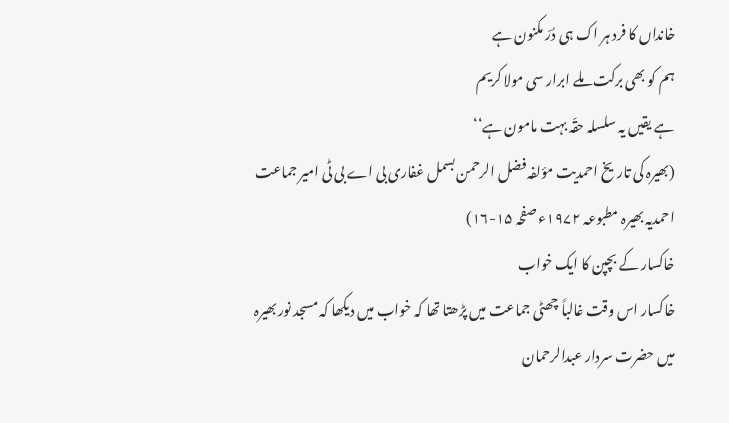خانداں کا فرد ہر اک ہی دُرّ مکنون ہے
ہم کو بھی برکت ملے ابرار سی مولا کریم
ہے یقیں یہ سلسلہ حقّہ بہت مامون ہے‘‘
(بھیرہ کی تاریخ احمدیت مؤلفہ فضل الرحمن بسمل غفاری بی اے بی ٹی امیر جماعت احمدیہ بھیرہ مطبوعہ ۱۹۷۲ء صفحہ ۱۵-۱۶)
خاکسار کے بچپن کا ایک خواب
خاکسار اس وقت غالباً چھٹی جماعت میں پڑھتا تھا کہ خواب میں دیکھا کہ مسجد نور بھیرہ میں حضرت سردار عبدالرحمان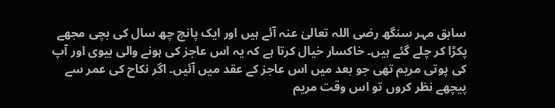سابق مہر سنگھ رضی اللہ تعالیٰ عنہ آئے ہیں اور ایک پانچ چھ سال کی بچی مجھے پکڑا کر چلے گئے ہیں۔ خاکسار خیال کرتا ہے کہ یہ اس عاجز کی ہونے والی بیوی اور آپ کی پوتی مریم تھی جو بعد میں اس عاجز کے عقد میں آئیں۔ اگر نکاح کی عمر سے پیچھے نظر کروں تو اس وقت مریم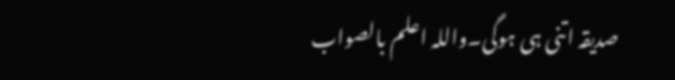صدیقہ اتنی ہی ہوگی۔واللہ اعلم بالصواب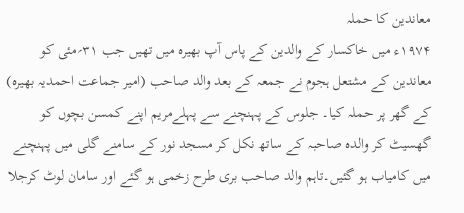معاندین کا حملہ
۱۹۷۴ء میں خاکسار کے والدین کے پاس آپ بھیرہ میں تھیں جب ۳۱؍مئی کو معاندین کے مشتعل ہجوم نے جمعہ کے بعد والد صاحب (امیر جماعت احمدیہ بھیرہ) کے گھر پر حملہ کیا۔ جلوس کے پہنچنے سے پہلےمریم اپنے کمسن بچوں کو گھسیٹ کر والدہ صاحبہ کے ساتھ نکل کر مسجد نور کے سامنے گلی میں پہنچنے میں کامیاب ہو گئیں۔تاہم والد صاحب بری طرح زخمی ہو گئے اور سامان لوٹ کرجلا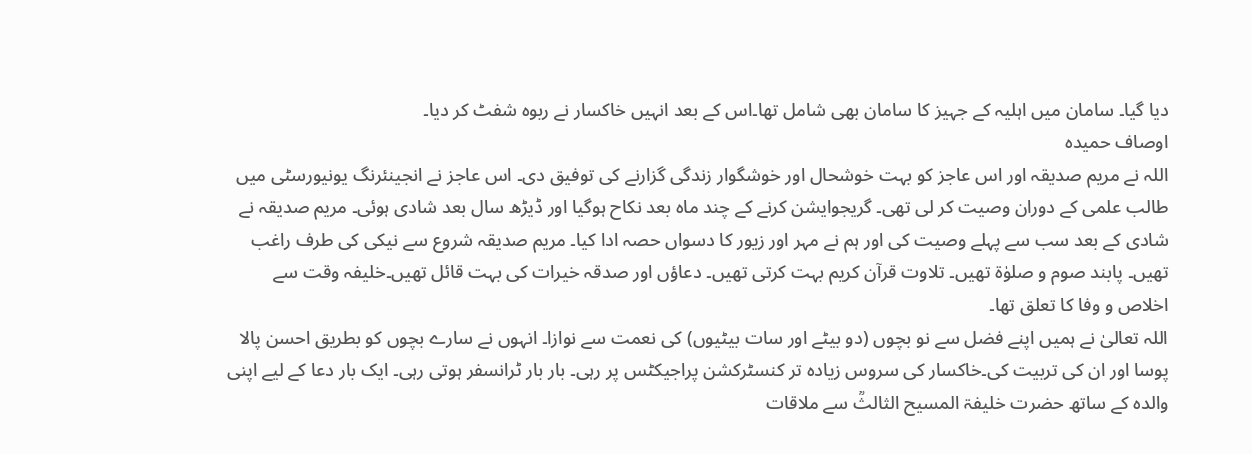دیا گیا۔ سامان میں اہلیہ کے جہیز کا سامان بھی شامل تھا۔اس کے بعد انہیں خاکسار نے ربوہ شفٹ کر دیا۔
اوصاف حمیدہ
اللہ نے مریم صدیقہ اور اس عاجز کو بہت خوشحال اور خوشگوار زندگی گزارنے کی توفیق دی۔ اس عاجز نے انجینئرنگ یونیورسٹی میں طالب علمی کے دوران وصیت کر لی تھی۔ گریجوایشن کرنے کے چند ماہ بعد نکاح ہوگیا اور ڈیڑھ سال بعد شادی ہوئی۔ مریم صدیقہ نے شادی کے بعد سب سے پہلے وصیت کی اور ہم نے مہر اور زیور کا دسواں حصہ ادا کیا۔ مریم صدیقہ شروع سے نیکی کی طرف راغب تھیں۔ پابند صوم و صلوٰۃ تھیں۔ تلاوت قرآن کریم بہت کرتی تھیں۔ دعاؤں اور صدقہ خیرات کی بہت قائل تھیں۔خلیفہ وقت سے اخلاص و وفا کا تعلق تھا۔
اللہ تعالیٰ نے ہمیں اپنے فضل سے نو بچوں (دو بیٹے اور سات بیٹیوں) کی نعمت سے نوازا۔ انہوں نے سارے بچوں کو بطریق احسن پالا پوسا اور ان کی تربیت کی۔خاکسار کی سروس زیادہ تر کنسٹرکشن پراجیکٹس پر رہی۔ بار بار ٹرانسفر ہوتی رہی۔ ایک بار دعا کے لیے اپنی والدہ کے ساتھ حضرت خلیفۃ المسیح الثالثؒ سے ملاقات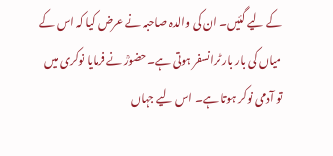کے لیے گئیں۔ ان کی والدہ صاحبہ نے عرض کیا کہ اس کے میاں کی بار بار ٹرانسفر ہوتی ہے۔حضورؒ نے فرمایا نوکری میں تو آدمی نوکر ہوتا ہے۔ اس لیے جہاں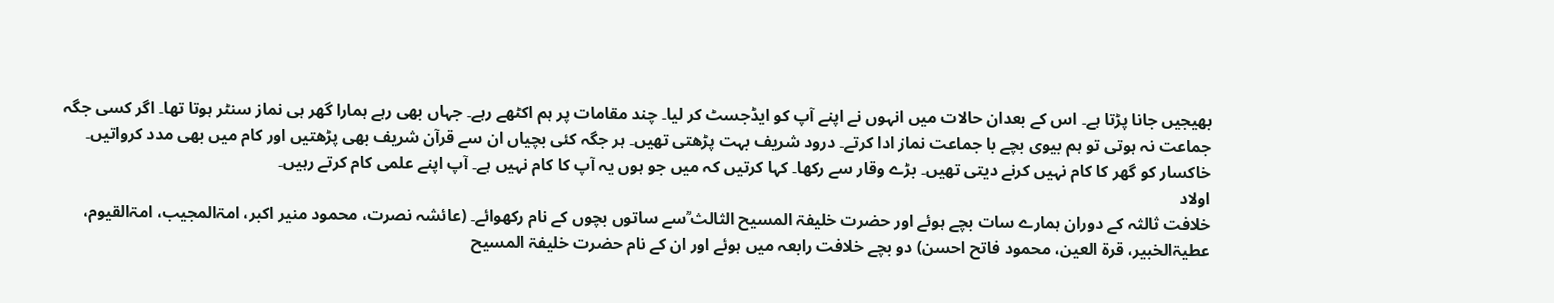بھیجیں جانا پڑتا ہے۔ اس کے بعدان حالات میں انہوں نے اپنے آپ کو ایڈجسٹ کر لیا۔ چند مقامات پر ہم اکٹھے رہے۔ جہاں بھی رہے ہمارا گھر ہی نماز سنٹر ہوتا تھا۔ اگر کسی جگہ جماعت نہ ہوتی تو ہم بیوی بچے با جماعت نماز ادا کرتے۔ درود شریف بہت پڑھتی تھیں۔ ہر جگہ کئی بچیاں ان سے قرآن شریف بھی پڑھتیں اور کام میں بھی مدد کرواتیں۔
خاکسار کو گھر کا کام نہیں کرنے دیتی تھیں۔ بڑے وقار سے رکھا۔ کہا کرتیں کہ میں جو ہوں یہ آپ کا کام نہیں ہے۔ آپ اپنے علمی کام کرتے رہیں۔
اولاد
خلافت ثالثہ کے دوران ہمارے سات بچے ہوئے اور حضرت خلیفۃ المسیح الثالث ؒسے ساتوں بچوں کے نام رکھوائے۔ (عائشہ نصرت، محمود منیر اکبر، امۃالمجیب، امۃالقیوم، عطیۃالخبیر، قرۃ العین، محمود فاتح احسن) دو بچے خلافت رابعہ میں ہوئے اور ان کے نام حضرت خلیفۃ المسیح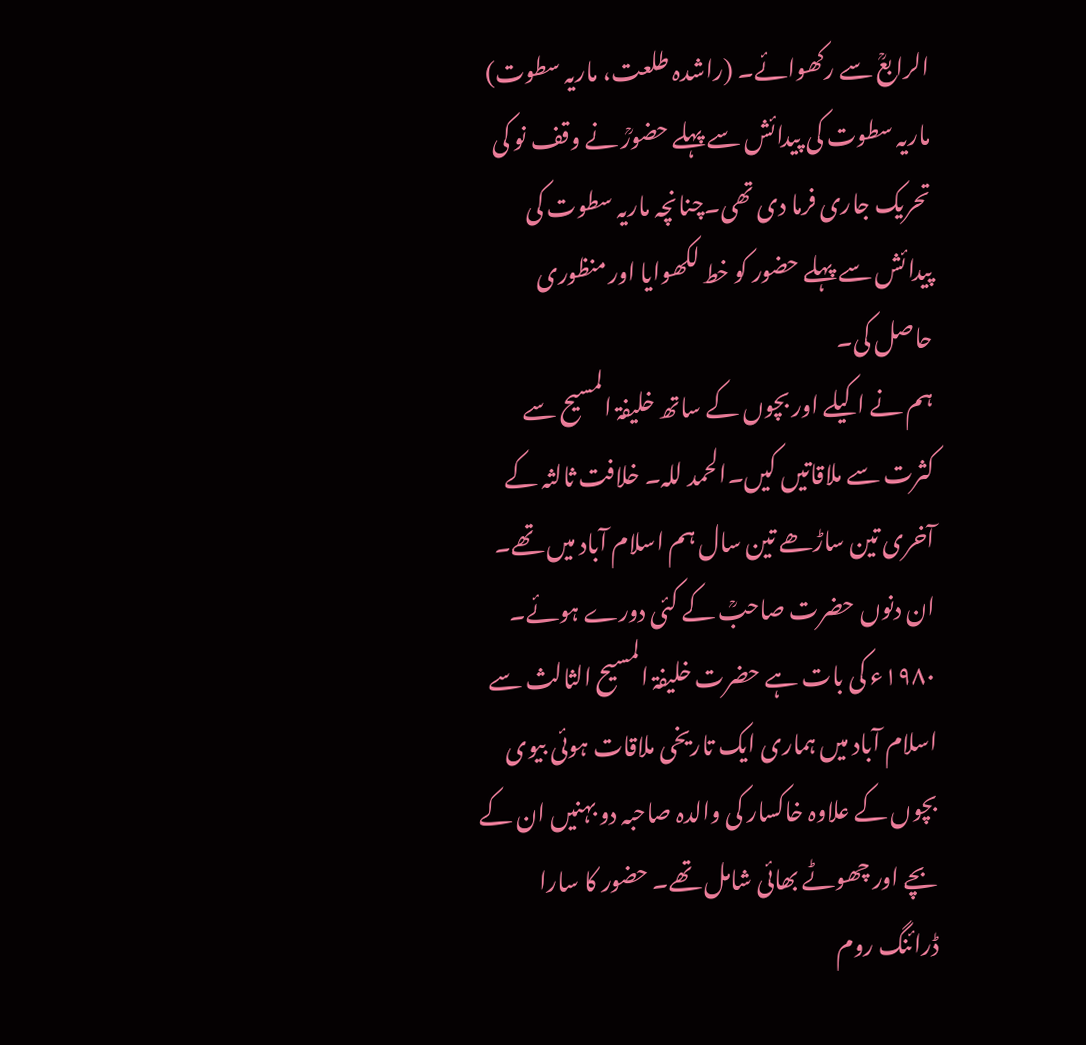الرابعؒ سے رکھوائے۔ (راشدہ طلعت، ماریہ سطوت) ماریہ سطوت کی پیدائش سے پہلے حضورؒ نے وقف نو کی تحریک جاری فرما دی تھی۔چنانچہ ماریہ سطوت کی پیدائش سے پہلے حضور کو خط لکھوایا اور منظوری حاصل کی۔
ہم نے اکیلے اور بچوں کے ساتھ خلیفۃ المسیح سے کثرت سے ملاقاتیں کیں۔الحمد للہ۔ خلافت ثالثہ کے آخری تین ساڑھے تین سال ہم اسلام آباد میں تھے۔ ان دنوں حضرت صاحبؒ کے کئی دورے ہوئے۔ ۱۹۸۰ء کی بات ہے حضرت خلیفۃ المسیح الثالث سے اسلام آباد میں ہماری ایک تاریخی ملاقات ہوئی بیوی بچوں کے علاوہ خاکسار کی والدہ صاحبہ دو بہنیں ان کے بچے اور چھوٹے بھائی شامل تھے۔ حضور کا سارا ڈرائنگ روم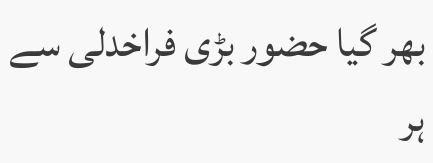بھر گیا حضور بڑی فراخدلی سے ہر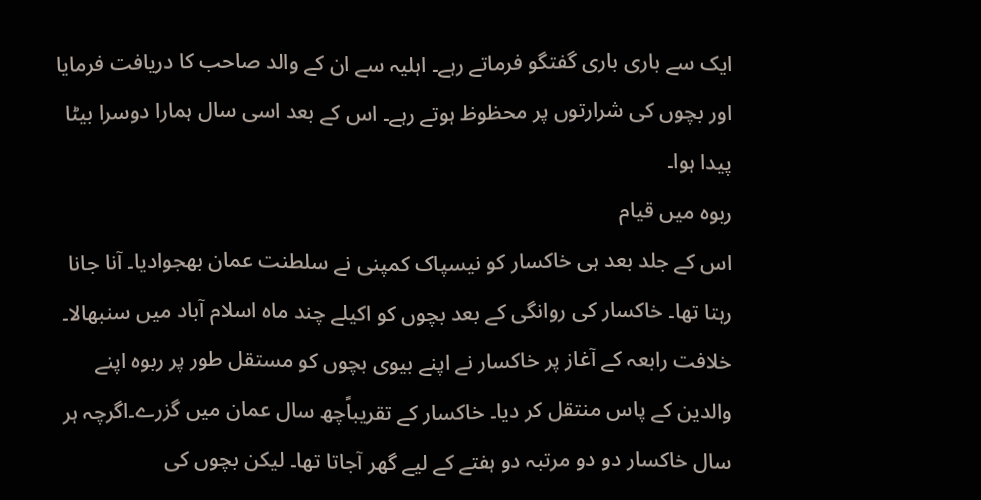ایک سے باری باری گفتگو فرماتے رہے۔ اہلیہ سے ان کے والد صاحب کا دریافت فرمایا اور بچوں کی شرارتوں پر محظوظ ہوتے رہے۔ اس کے بعد اسی سال ہمارا دوسرا بیٹا پیدا ہوا۔
ربوہ میں قیام
اس کے جلد بعد ہی خاکسار کو نیسپاک کمپنی نے سلطنت عمان بھجوادیا۔ آنا جانا رہتا تھا۔ خاکسار کی روانگی کے بعد بچوں کو اکیلے چند ماہ اسلام آباد میں سنبھالا۔ خلافت رابعہ کے آغاز پر خاکسار نے اپنے بیوی بچوں کو مستقل طور پر ربوہ اپنے والدین کے پاس منتقل کر دیا۔ خاکسار کے تقریباًچھ سال عمان میں گزرے۔اگرچہ ہر سال خاکسار دو دو مرتبہ دو ہفتے کے لیے گھر آجاتا تھا۔ لیکن بچوں کی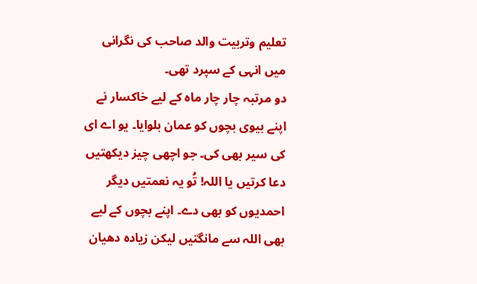تعلیم وتربیت والد صاحب کی نگرانی میں انہی کے سپرد تھی۔
دو مرتبہ چار چار ماہ کے لیے خاکسار نے اپنے بیوی بچوں کو عمان بلوایا۔ یو اے ای کی سیر بھی کی۔ جو اچھی چیز دیکھتیں دعا کرتیں یا اللہ! تُو یہ نعمتیں دیگر احمدیوں کو بھی دے۔ اپنے بچوں کے لیے بھی اللہ سے مانگتیں لیکن زیادہ دھیان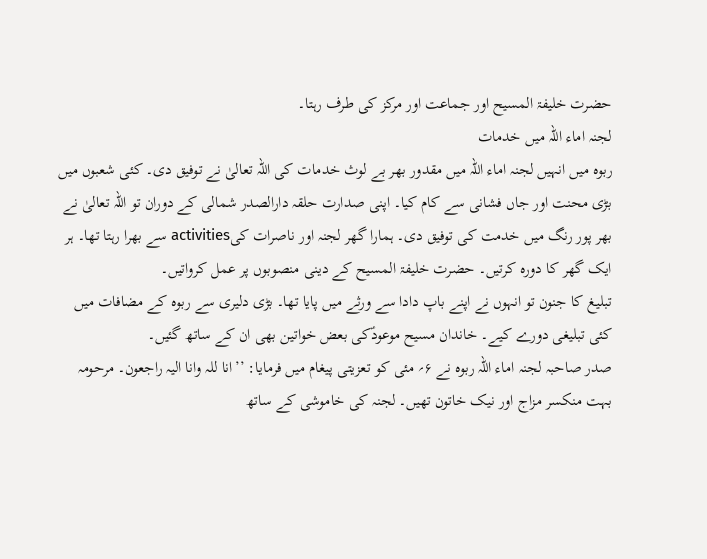حضرت خلیفۃ المسیح اور جماعت اور مرکز کی طرف رہتا۔
لجنہ اماء اللہ میں خدمات
ربوہ میں انہیں لجنہ اماء اللہ میں مقدور بھر بے لوث خدمات کی اللہ تعالیٰ نے توفیق دی۔ کئی شعبوں میں بڑی محنت اور جاں فشانی سے کام کیا۔ اپنی صدارت حلقہ دارالصدر شمالی کے دوران تو اللہ تعالیٰ نے بھر پور رنگ میں خدمت کی توفیق دی۔ ہمارا گھر لجنہ اور ناصرات کیactivities سے بھرا رہتا تھا۔ ہر ایک گھر کا دورہ کرتیں۔ حضرت خلیفۃ المسیح کے دینی منصوبوں پر عمل کرواتیں۔
تبلیغ کا جنون تو انہوں نے اپنے باپ دادا سے ورثے میں پایا تھا۔ بڑی دلیری سے ربوہ کے مضافات میں کئی تبلیغی دورے کیے۔ خاندان مسیح موعودؑکی بعض خواتین بھی ان کے ساتھ گئیں۔
صدر صاحبہ لجنہ اماء اللہ ربوہ نے ۶؍ مئی کو تعزیتی پیغام میں فرمایا: ’’انا للہ وانا الیہ راجعون۔ مرحومہ بہت منکسر مزاج اور نیک خاتون تھیں۔ لجنہ کی خاموشی کے ساتھ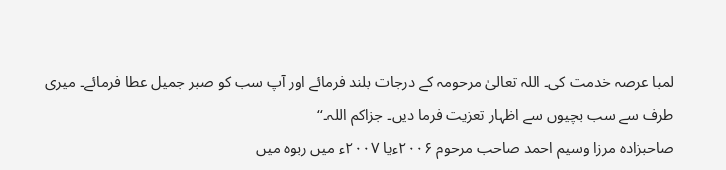لمبا عرصہ خدمت کی۔ اللہ تعالیٰ مرحومہ کے درجات بلند فرمائے اور آپ سب کو صبر جمیل عطا فرمائے۔ میری طرف سے سب بچیوں سے اظہار تعزیت فرما دیں۔ جزاکم اللہ۔‘‘
صاحبزادہ مرزا وسیم احمد صاحب مرحوم ۲۰۰۶ءیا ۲۰۰۷ء میں ربوہ میں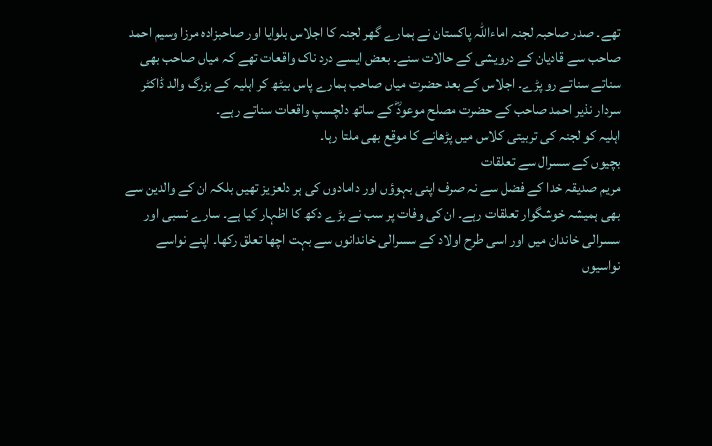تھے۔ صدر صاحبہ لجنہ اماءاللہ پاکستان نے ہمارے گھر لجنہ کا اجلاس بلوایا اور صاحبزادہ مرزا وسیم احمد صاحب سے قادیان کے درویشی کے حالات سنے۔ بعض ایسے درد ناک واقعات تھے کہ میاں صاحب بھی سناتے سناتے رو پڑے۔ اجلاس کے بعد حضرت میاں صاحب ہمارے پاس بیٹھ کر اہلیہ کے بزرگ والد ڈاکٹر سردار نذیر احمد صاحب کے حضرت مصلح موعودؓ کے ساتھ دلچسپ واقعات سناتے رہے۔
اہلیہ کو لجنہ کی تربیتی کلاس میں پڑھانے کا موقع بھی ملتا رہا۔
بچیوں کے سسرال سے تعلقات
مریم صدیقہ خدا کے فضل سے نہ صرف اپنی بہوؤں اور دامادوں کی ہر دلعزیز تھیں بلکہ ان کے والدین سے بھی ہمیشہ خوشگوار تعلقات رہے۔ ان کی وفات پر سب نے بڑے دکھ کا اظہار کیا ہے۔ سارے نسبی اور سسرالی خاندان میں اور اسی طرح اولاد کے سسرالی خاندانوں سے بہت اچھا تعلق رکھا۔ اپنے نواسے نواسیوں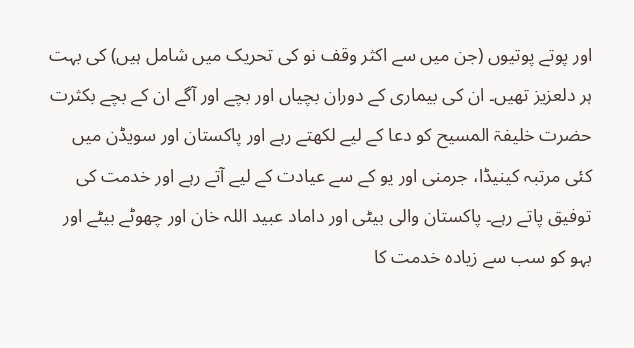اور پوتے پوتیوں (جن میں سے اکثر وقف نو کی تحریک میں شامل ہیں) کی بہت ہر دلعزیز تھیں۔ ان کی بیماری کے دوران بچیاں اور بچے اور آگے ان کے بچے بکثرت حضرت خلیفۃ المسیح کو دعا کے لیے لکھتے رہے اور پاکستان اور سویڈن میں کئی مرتبہ کینیڈا، جرمنی اور یو کے سے عیادت کے لیے آتے رہے اور خدمت کی توفیق پاتے رہے۔ پاکستان والی بیٹی اور داماد عبید اللہ خان اور چھوٹے بیٹے اور بہو کو سب سے زیادہ خدمت کا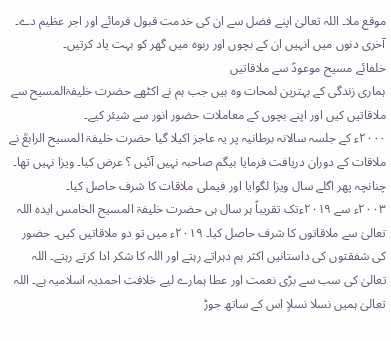موقع ملا۔ اللہ تعالیٰ اپنے فضل سے ان کی خدمت قبول فرمائے اور اجر عظیم دے۔ آخری دنوں میں انہیں ان کے بچوں اور ربوہ میں گھر کو بہت یاد کرتیں۔
خلفائے مسیح موعودؑ سے ملاقاتیں
ہماری زندگی کے بہترین لمحات وہ ہیں جب ہم نے اکٹھے حضرت خلیفۃالمسیح سے ملاقاتیں کیں اور اپنے بچوں کے معاملات حضور انور سے شیئر کیے۔
۲۰۰۰ء کے جلسہ سالانہ برطانیہ پر یہ عاجز اکیلا گیا حضرت خلیفۃ المسیح الرابعؒ نے ملاقات کے دوران دریافت فرمایا بیگم صاحبہ نہیں آئیں ؟ عرض کیا۔ ویزا نہیں تھا۔ چنانچہ پھر اگلے سال ویزا لگوایا اور فیملی ملاقات کا شرف حاصل کیا۔
۲۰۰۳ء سے ۲۰۱۹ءتک تقریباً ہر سال ہی حضرت خلیفۃ المسیح الخامس ایدہ اللہ تعالیٰ سے ملاقاتوں کا شرف حاصل کیا۔ ۲۰۱۹ء میں تو دو ملاقاتیں کیں۔ حضور کی شفقتوں کی داستانیں اکثر ہم دہراتے رہتے اور اللہ کا شکر ادا کرتے رہتے۔ اللہ تعالیٰ کی سب سے بڑی نعمت اور عطا ہمارے لیے خلافت احمدیہ اسلامیہ ہے۔ اللہ تعالیٰ ہمیں نسلا نسلاٍ اس کے ساتھ جوڑ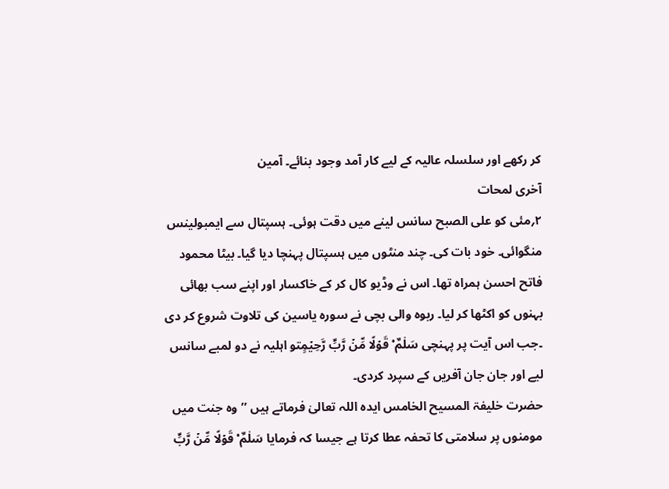کر رکھے اور سلسلہ عالیہ کے لیے کار آمد وجود بنائے۔ آمین
آخری لمحات
۲؍مئی کو علی الصبح سانس لینے میں دقت ہوئی۔ ہسپتال سے ایمبولینس منگوائی۔ خود بات کی۔ چند منٹوں میں ہسپتال پہنچا دیا گیا۔ بیٹا محمود فاتح احسن ہمراہ تھا۔ اس نے وڈیو کال کر کے خاکسار اور اپنے سب بھائی بہنوں کو اکٹھا کر لیا۔ ربوہ والی بچی نے سورہ یاسین کی تلاوت شروع کر دی ۔جب اس آیت پر پہنچی سَلٰمٌ ۟ قَوۡلًا مِّنۡ رَّبٍّ رَّحِیۡمٍتو اہلیہ نے دو لمبے سانس لیے اور جان جان آفریں کے سپرد کردی۔
حضرت خلیفۃ المسیح الخامس ایدہ اللہ تعالیٰ فرماتے ہیں ’’وہ جنت میں مومنوں پر سلامتی کا تحفہ عطا کرتا ہے جیسا کہ فرمایا سَلٰمٌ ۟ قَوۡلًا مِّنۡ رَّبٍّ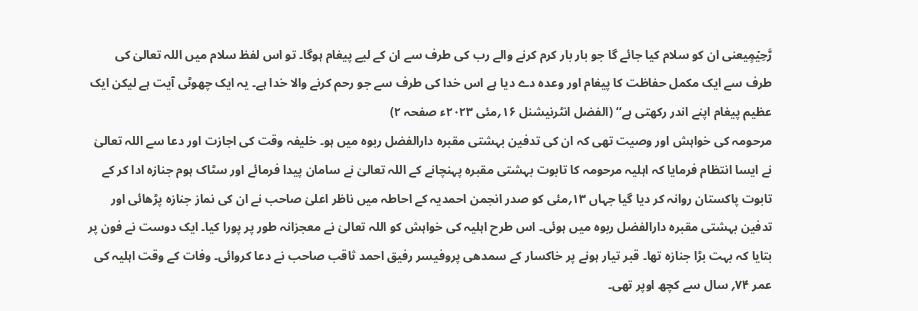رَّحِیۡمٍیعنی ان کو سلام کیا جائے گا جو بار بار کرم کرنے والے رب کی طرف سے ان کے لیے پیغام ہوگا۔ تو اس لفظ سلام میں اللہ تعالیٰ کی طرف سے ایک مکمل حفاظت کا پیغام اور وعدہ دے دیا ہے اس خدا کی طرف سے جو رحم کرنے والا خدا ہے۔ یہ ایک چھوٹی آیت ہے لیکن ایک عظیم پیغام اپنے اندر رکھتی ہے‘‘ (الفضل انٹرنیشنل ۱۶؍مئی ۲۰۲۳ء صفحہ ۲)
مرحومہ کی خواہش اور وصیت تھی کہ ان کی تدفین بہشتی مقبرہ دارالفضل ربوہ میں ہو۔ خلیفہ وقت کی اجازت اور دعا سے اللہ تعالیٰ نے ایسا انتظام فرمایا کہ اہلیہ مرحومہ کا تابوت بہشتی مقبرہ پہنچانے کے اللہ تعالیٰ نے سامان پیدا فرمائے اور سٹاک ہوم جنازہ ادا کر کے تابوت پاکستان روانہ کر دیا گیا جہاں ۱۳؍مئی کو صدر انجمن احمدیہ کے احاطہ میں ناظر اعلیٰ صاحب نے ان کی نماز جنازہ پڑھائی اور تدفین بہشتی مقبرہ دارالفضل ربوہ میں ہوئی۔ اس طرح اہلیہ کی خواہش کو اللہ تعالیٰ نے معجزانہ طور پر پورا کیا۔ ایک دوست نے فون پر بتایا کہ بہت بڑا جنازہ تھا۔ قبر تیار ہونے پر خاکسار کے سمدھی پروفیسر رفیق احمد ثاقب صاحب نے دعا کروائی۔ وفات کے وقت اہلیہ کی عمر ۷۴؍ سال سے کچھ اوپر تھی۔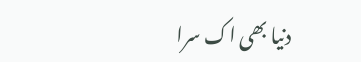دنیا بھی اک سرا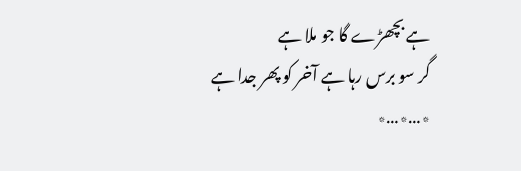ہے بچھڑے گا جو ملا ہے
گر سو برس رہا ہے آخر کو پھر جدا ہے
٭…٭…٭